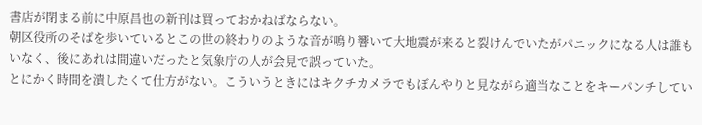書店が閉まる前に中原昌也の新刊は買っておかねばならない。
朝区役所のそばを歩いているとこの世の終わりのような音が鳴り響いて大地震が来ると裂けんでいたがパニックになる人は誰もいなく、後にあれは間違いだったと気象庁の人が会見で誤っていた。
とにかく時間を潰したくて仕方がない。こういうときにはキクチカメラでもぼんやりと見ながら適当なことをキーパンチしてい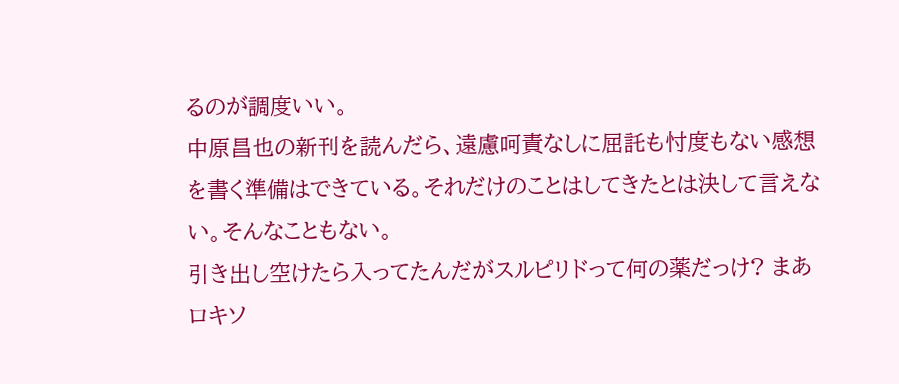るのが調度いい。
中原昌也の新刊を読んだら、遠慮呵責なしに屈託も忖度もない感想を書く準備はできている。それだけのことはしてきたとは決して言えない。そんなこともない。
引き出し空けたら入ってたんだがスルピリドって何の薬だっけ? まあロキソ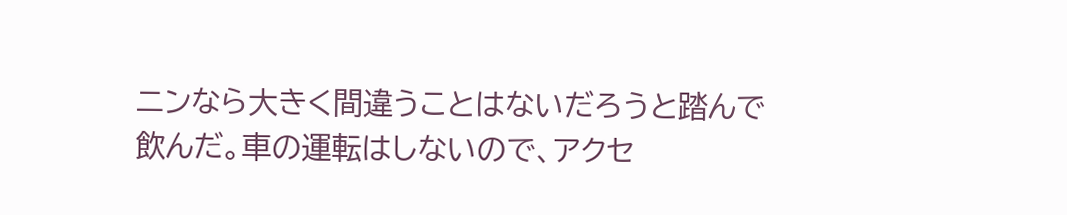ニンなら大きく間違うことはないだろうと踏んで飲んだ。車の運転はしないので、アクセ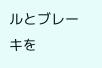ルとブレーキを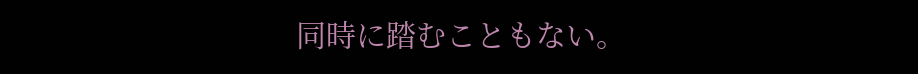同時に踏むこともない。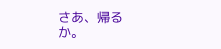さあ、帰るか。